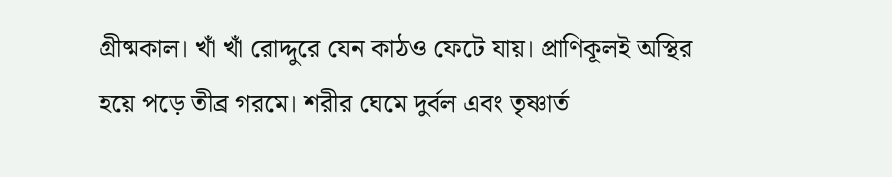গ্রীষ্মকাল। খাঁ খাঁ রোদ্দুরে যেন কাঠও ফেটে যায়। প্রাণিকূলই অস্থির হয়ে পড়ে তীব্র গরমে। শরীর ঘেমে দুর্বল এবং তৃষ্ণার্ত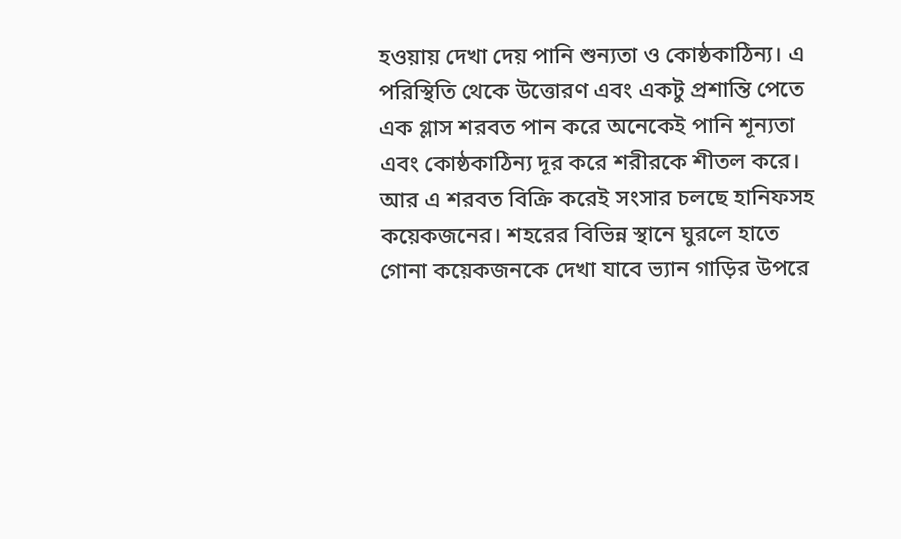হওয়ায় দেখা দেয় পানি শুন্যতা ও কোষ্ঠকাঠিন্য। এ পরিস্থিতি থেকে উত্তোরণ এবং একটু প্রশান্তি পেতে এক গ্লাস শরবত পান করে অনেকেই পানি শূন্যতা এবং কোষ্ঠকাঠিন্য দূর করে শরীরকে শীতল করে। আর এ শরবত বিক্রি করেই সংসার চলছে হানিফসহ কয়েকজনের। শহরের বিভিন্ন স্থানে ঘুরলে হাতে গোনা কয়েকজনকে দেখা যাবে ভ্যান গাড়ির উপরে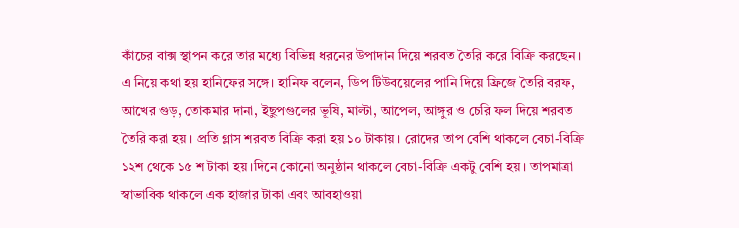কাঁচের বাক্স স্থাপন করে তার মধ্যে বিভিন্ন ধরনের উপাদান দিয়ে শরবত তৈরি করে বিক্রি করছেন। এ নিয়ে কথা হয় হানিফের সঙ্গে। হানিফ বলেন, ডিপ টিউবয়েলের পানি দিয়ে ফ্রিজে তৈরি বরফ, আখের গুড়, তোকমার দানা, ইছুপগুলের ভূষি, মাল্টা, আপেল, আঙ্গুর ও চেরি ফল দিয়ে শরবত তৈরি করা হয়। প্রতি গ্লাস শরবত বিক্রি করা হয় ১০ টাকায়। রোদের তাপ বেশি থাকলে বেচা-বিক্রি ১২শ থেকে ১৫ শ টাকা হয়।দিনে কোনো অনুষ্ঠান থাকলে বেচা-বিক্রি একটু বেশি হয়। তাপমাত্রা স্বাভাবিক থাকলে এক হাজার টাকা এবং আবহাওয়া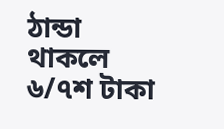ঠান্ডা থাকলে ৬/৭শ টাকা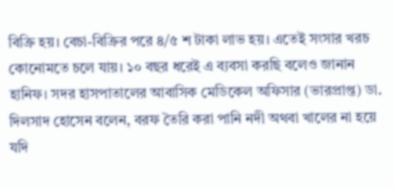বিক্রি হয়। বেচা-বিক্রির পরে ৪/৫ শ টাকা লাভ হয়। এতেই সংসার খরচ কোনোমতে চলে যায়। ১০ বছর ধরেই এ ব্যবসা করছি বলেও জানান হানিফ। সদর হাসপাতালের আবাসিক মেডিকেল অফিসার (ভারপ্রাপ্ত) ডা. দিলসাদ হোসেন বলেন, বরফ তৈরি করা পানি নদী অথবা খালের না হয়ে যদি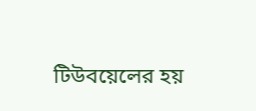টিউবয়েলের হয়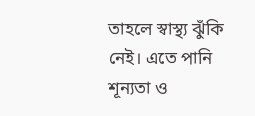তাহলে স্বাস্থ্য ঝুঁকি নেই। এতে পানি শূন্যতা ও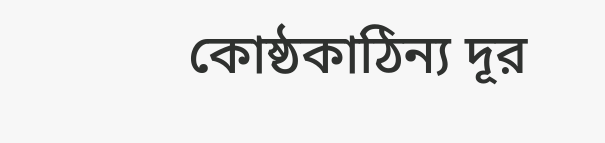কোষ্ঠকাঠিন্য দূর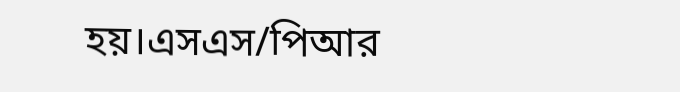হয়।এসএস/পিআর